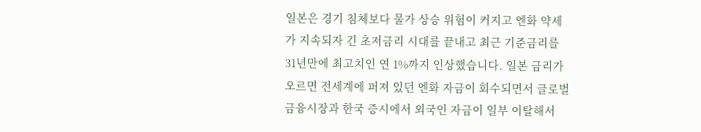일본은 경기 침체보다 물가 상승 위험이 커지고 엔화 약세가 지속되자 긴 초저금리 시대를 끝내고 최근 기준금리를 31년만에 최고치인 연 1%까지 인상했습니다. 일본 금리가 오르면 전세계에 퍼져 있던 엔화 자금이 회수되면서 글로벌 금융시장과 한국 증시에서 외국인 자금이 일부 이탈해서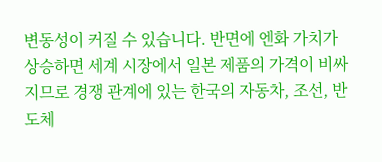변동성이 커질 수 있습니다. 반면에 엔화 가치가 상승하면 세계 시장에서 일본 제품의 가격이 비싸지므로 경쟁 관계에 있는 한국의 자동차, 조선, 반도체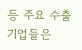등 주요 수출 기업들은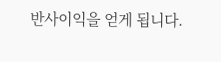반사이익을 얻게 됩니다.